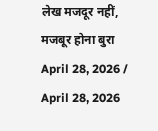लेख मजदूर नहीं, मजबूर होना बुरा April 28, 2026 / April 28, 2026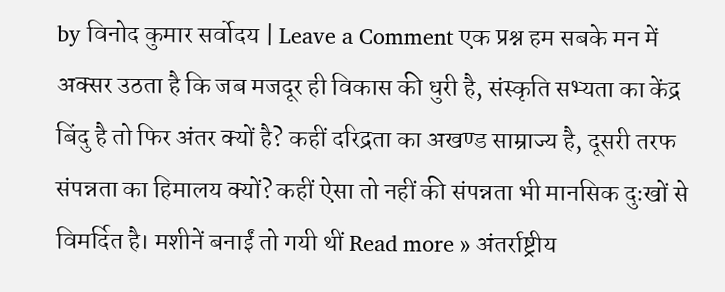by विनोद कुमार सर्वोदय | Leave a Comment एक प्रश्न हम सबके मन में अक्सर उठता है कि जब मजदूर ही विकास की धुरी है, संस्कृति सभ्यता का केंद्र बिंदु है तो फिर अंतर क्यों है? कहीं दरिद्रता का अखण्ड साम्राज्य है, दूसरी तरफ संपन्नता का हिमालय क्यों? कहीं ऐसा तो नहीं की संपन्नता भी मानसिक दुःखों से विमर्दित है। मशीनें बनाईं तो गयी थीं Read more » अंतर्राष्ट्रीय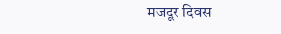मजदूर दिवस